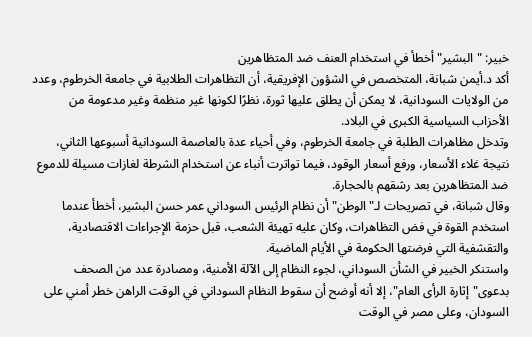خبير: "البشير" أخطأ في استخدام العنف ضد المتظاهرين
أكد د.أيمن شبانة، المتخصص في الشؤون الإفريقية، أن التظاهرات الطلابية في جامعة الخرطوم، وعدد من الولايات السودانية، لا يمكن أن يطلق عليها ثورة، نظرًا لكونها غير منظمة وغير مدعومة من الأحزاب السياسية الكبرى في البلاد.
وتدخل مظاهرات الطلبة في جامعة الخرطوم، وفي أحياء عدة بالعاصمة السودانية أسبوعها الثاني، نتيجة غلاء الأسعار، ورفع أسعار الوقود، فيما تواترت أنباء عن استخدام الشرطة لغازات مسيلة للدموع ضد المتظاهرين بعد رشقهم بالحجارة.
وقال شبانة، في تصريحات لـ"الوطن" أن نظام الرئيس السوداني عمر حسن البشير، أخطأ عندما استخدم القوة في فض التظاهرات، وكان عليه تهيئة الشعب، قبل حزمة الإجراءات الاقتصادية، والتقشفية التي فرضتها الحكومة في الأيام الماضية.
واستنكر الخبير في الشأن السوداني، لجوء النظام إلى الآلة الأمنية، ومصادرة عدد من الصحف بدعوى"إثارة الرأى العام"، إلا أنه أوضح أن سقوط النظام السوداني في الوقت الراهن خطر أمني على السودان، وعلى مصر في الوقت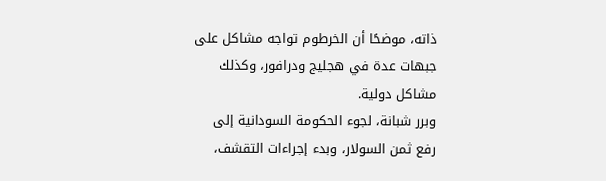ذاته، موضحًا أن الخرطوم تواجه مشاكل على جبهات عدة في هجليج ودرافور، وكذلك مشاكل دولية.
وبرر شبانة، لجوء الحكومة السودانية إلى رفع ثمن السولار، وبدء إجراءات التقشف،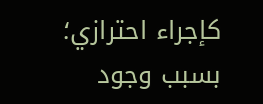كإجراء احترازي؛ بسبب وجود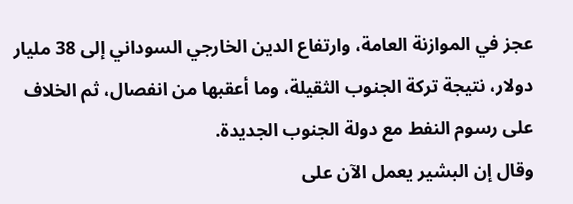عجز في الموازنة العامة، وارتفاع الدين الخارجي السوداني إلى 38 مليار دولار، نتيجة تركة الجنوب الثقيلة، وما أعقبها من انفصال، ثم الخلاف على رسوم النفط مع دولة الجنوب الجديدة.
وقال إن البشير يعمل الآن على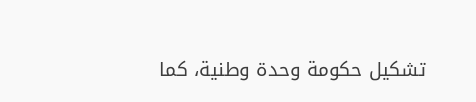تشكيل حكومة وحدة وطنية، كما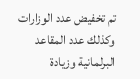تم تخفيض عدد الوزارات وكذلك عدد المقاعد البرلمانية وزيادة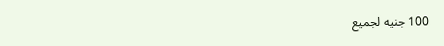100 جنيه لجميع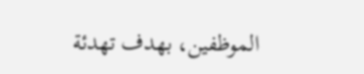الموظفين، بهدف تهدئة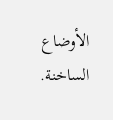الأوضاع الساخنة.